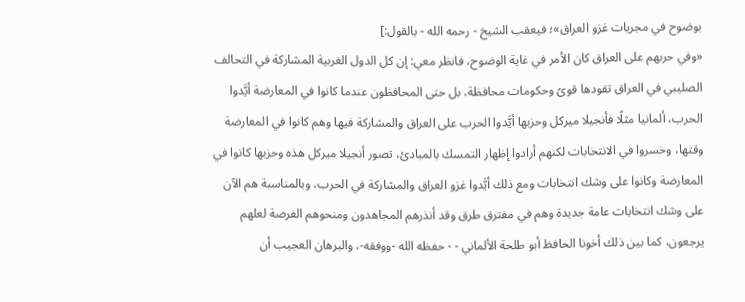بوضوح في مجريات غزو العراق»؛ فيعقب الشيخ - رحمه الله - بالقول:]
«وفي حربهم على العراق كان الأمر في غاية الوضوح، فانظر معي: إن كل الدول الغربية المشاركة في التحالف الصليبي في العراق تقودها قوىً وحكومات محافظة، بل حتى المحافظون عندما كانوا في المعارضة أيَّدوا الحرب، ألمانيا مثلًا فأنجيلا ميركل وحزبها أيَّدوا الحرب على العراق والمشاركة فيها وهم كانوا في المعارضة وقتها، وخسروا في الانتخابات لكنهم أرادوا إظهار التمسك بالمبادئ، تصور أنجيلا ميركل هذه وحزبها كانوا في المعارضة وكانوا على وشك انتخابات ومع ذلك أيَّدوا غزو العراق والمشاركة في الحرب، وبالمناسبة هم الآن على وشك انتخابات عامة جديدة وهم في مفترق طرق وقد أنذرهم المجاهدون ومنحوهم الفرصة لعلهم يرجعون، كما بين ذلك أخونا الحافظ أبو طلحة الألماني - - حفظه الله -ووفقه-، والبرهان العجيب أن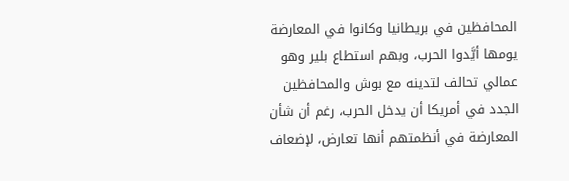المحافظين في بريطانيا وكانوا في المعارضة يومها أيَّدوا الحرب، وبهم استطاع بلير وهو عمالي تحالف لتدينه مع بوش والمحافظين الجدد في أمريكا أن يدخل الحرب، رغم أن شأن المعارضة في أنظمتهم أنها تعارض، لإضعاف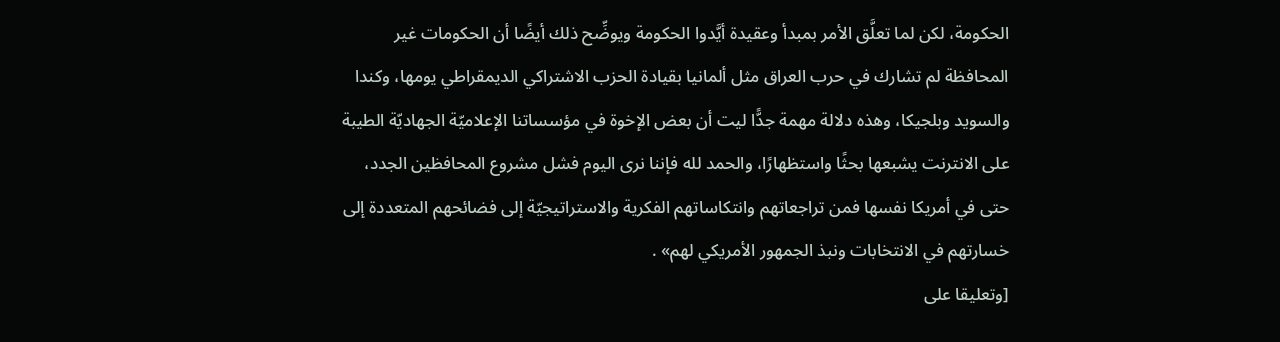الحكومة، لكن لما تعلَّق الأمر بمبدأ وعقيدة أيَّدوا الحكومة ويوضِّح ذلك أيضًا أن الحكومات غير المحافظة لم تشارك في حرب العراق مثل ألمانيا بقيادة الحزب الاشتراكي الديمقراطي يومها، وكندا والسويد وبلجيكا، وهذه دلالة مهمة جدًّا ليت أن بعض الإخوة في مؤسساتنا الإعلاميّة الجهاديّة الطيبة على الانترنت يشبعها بحثًا واستظهارًا، والحمد لله فإننا نرى اليوم فشل مشروع المحافظين الجدد، حتى في أمريكا نفسها فمن تراجعاتهم وانتكاساتهم الفكرية والاستراتيجيّة إلى فضائحهم المتعددة إلى خسارتهم في الانتخابات ونبذ الجمهور الأمريكي لهم» .
[وتعليقا على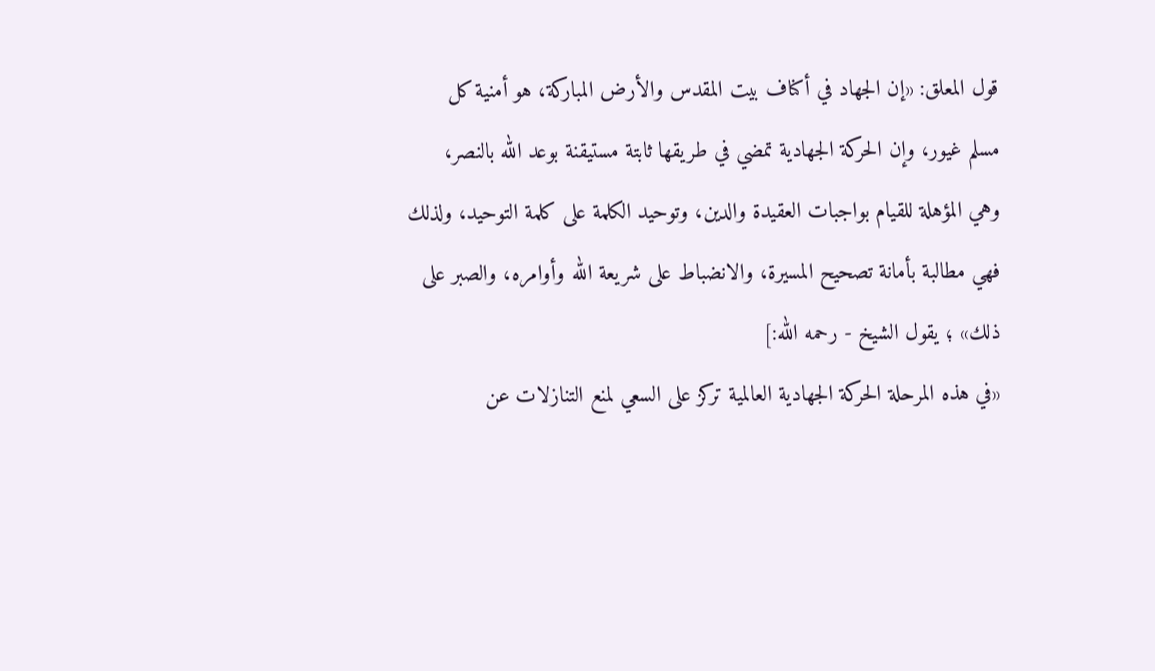قول المعلق: «إن الجهاد في أكناف بيت المقدس والأرض المباركة، هو أمنية كل مسلم غيور، وإن الحركة الجهادية تمضي في طريقها ثابتة مستيقنة بوعد الله بالنصر، وهي المؤهلة للقيام بواجبات العقيدة والدين، وتوحيد الكلمة على كلمة التوحيد، ولذلك فهي مطالبة بأمانة تصحيح المسيرة، والانضباط على شريعة الله وأوامره، والصبر على ذلك» ؛ يقول الشيخ - رحمه الله:]
«في هذه المرحلة الحركة الجهادية العالمية تركز على السعي لمنع التنازلات عن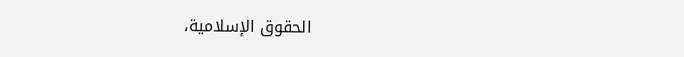الحقوق الإسلامية،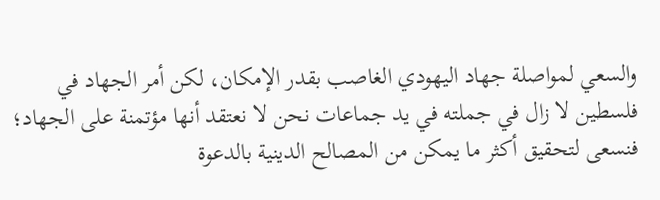والسعي لمواصلة جهاد اليهودي الغاصب بقدر الإمكان، لكن أمر الجهاد في فلسطين لا زال في جملته في يد جماعات نحن لا نعتقد أنها مؤتمنة على الجهاد؛ فنسعى لتحقيق أكثر ما يمكن من المصالح الدينية بالدعوة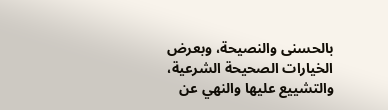بالحسنى والنصيحة، وبعرض الخيارات الصحيحة الشرعية، والتشييع عليها والنهي عن